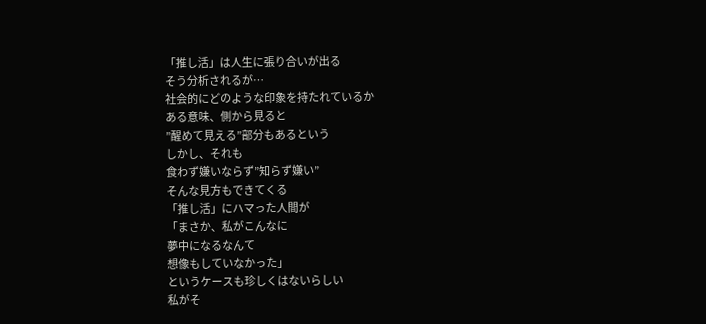「推し活」は人生に張り合いが出る
そう分析されるが…
社会的にどのような印象を持たれているか
ある意味、側から見ると
”醒めて見える”部分もあるという
しかし、それも
食わず嫌いならず”知らず嫌い”
そんな見方もできてくる
「推し活」にハマった人間が
「まさか、私がこんなに
夢中になるなんて
想像もしていなかった」
というケースも珍しくはないらしい
私がそ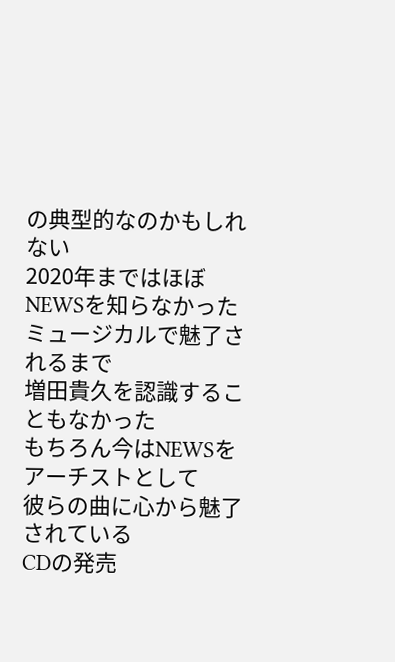の典型的なのかもしれない
2020年まではほぼNEWSを知らなかった
ミュージカルで魅了されるまで
増田貴久を認識することもなかった
もちろん今はNEWSをアーチストとして
彼らの曲に心から魅了されている
CDの発売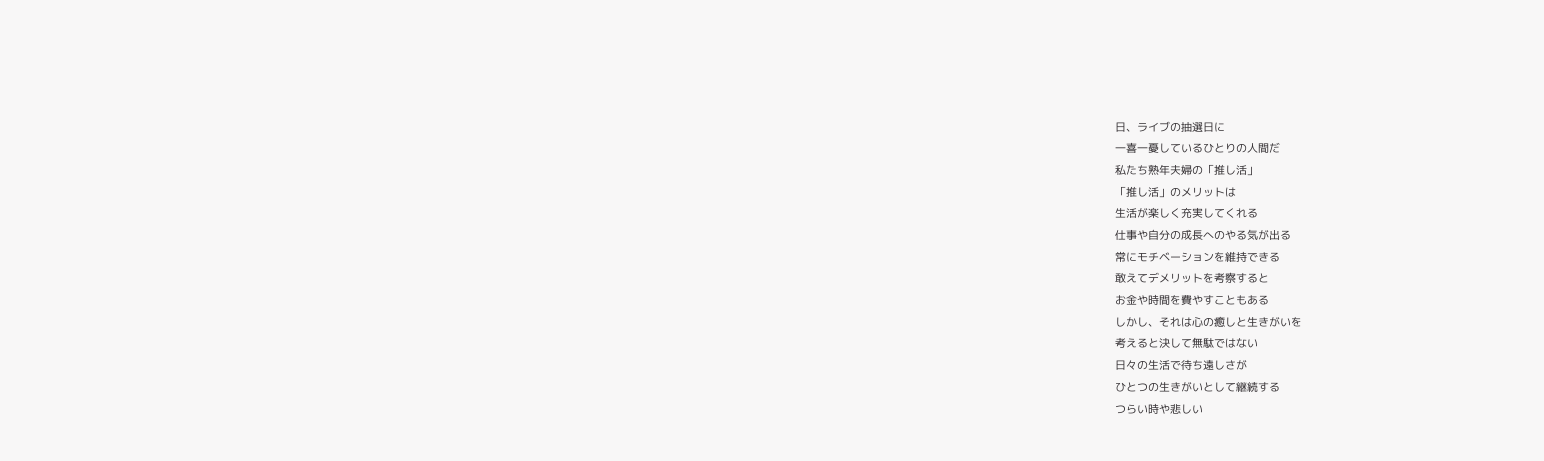日、ライブの抽選日に
一喜一憂しているひとりの人間だ
私たち熟年夫婦の「推し活」
「推し活」のメリットは
生活が楽しく充実してくれる
仕事や自分の成長へのやる気が出る
常にモチベーションを維持できる
敢えてデメリットを考察すると
お金や時間を費やすこともある
しかし、それは心の癒しと生きがいを
考えると決して無駄ではない
日々の生活で待ち遠しさが
ひとつの生きがいとして継続する
つらい時や悲しい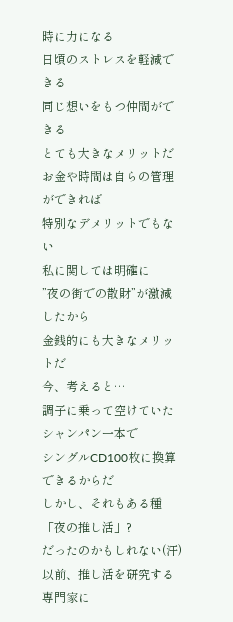時に力になる
日頃のストレスを軽減できる
同じ想いをもつ仲間ができる
とても大きなメリットだ
お金や時間は自らの管理ができれば
特別なデメリットでもない
私に関しては明確に
”夜の街での散財”が激減したから
金銭的にも大きなメリットだ
今、考えると…
調子に乗って空けていたシャンパン一本で
シングルCD100枚に換算できるからだ
しかし、それもある種「夜の推し活」?
だったのかもしれない(汗)
以前、推し活を研究する専門家に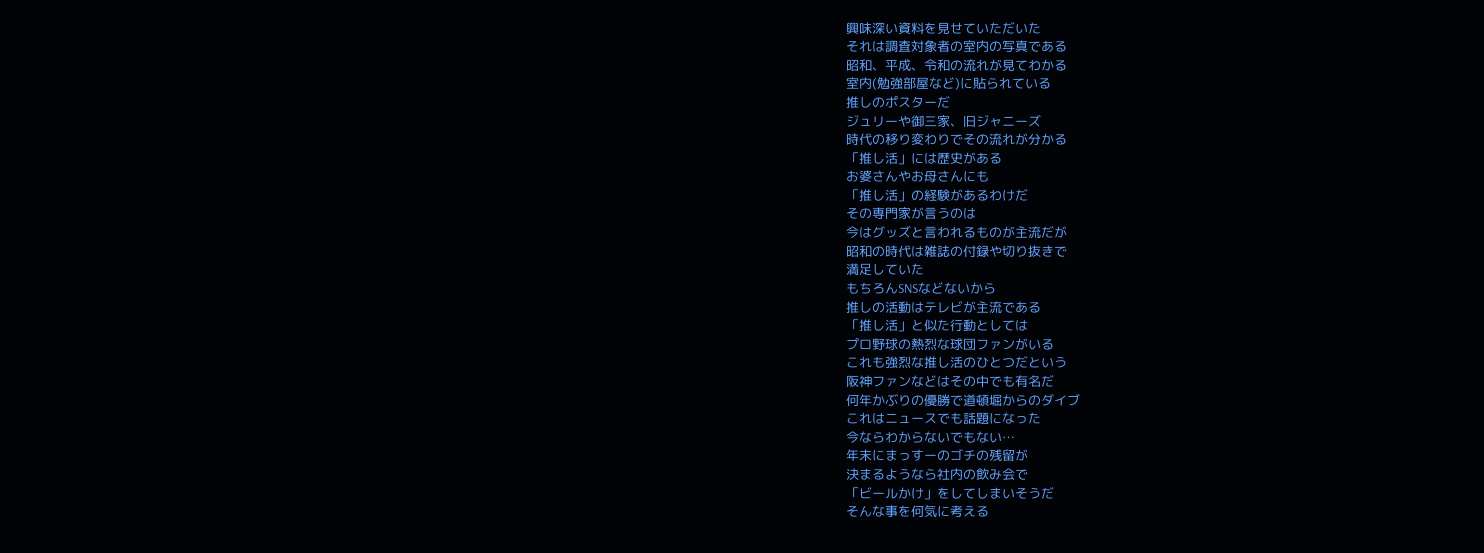興味深い資料を見せていただいた
それは調査対象者の室内の写真である
昭和、平成、令和の流れが見てわかる
室内(勉強部屋など)に貼られている
推しのポスターだ
ジュリーや御三家、旧ジャニーズ
時代の移り変わりでその流れが分かる
「推し活」には歴史がある
お婆さんやお母さんにも
「推し活」の経験があるわけだ
その専門家が言うのは
今はグッズと言われるものが主流だが
昭和の時代は雑誌の付録や切り抜きで
満足していた
もちろんSNSなどないから
推しの活動はテレビが主流である
「推し活」と似た行動としては
プロ野球の熱烈な球団ファンがいる
これも強烈な推し活のひとつだという
阪神ファンなどはその中でも有名だ
何年かぶりの優勝で道頓堀からのダイブ
これはニュースでも話題になった
今ならわからないでもない…
年末にまっすーのゴチの残留が
決まるようなら社内の飲み会で
「ビールかけ」をしてしまいそうだ
そんな事を何気に考える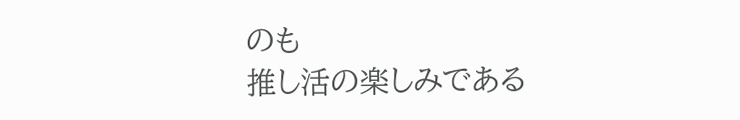のも
推し活の楽しみである